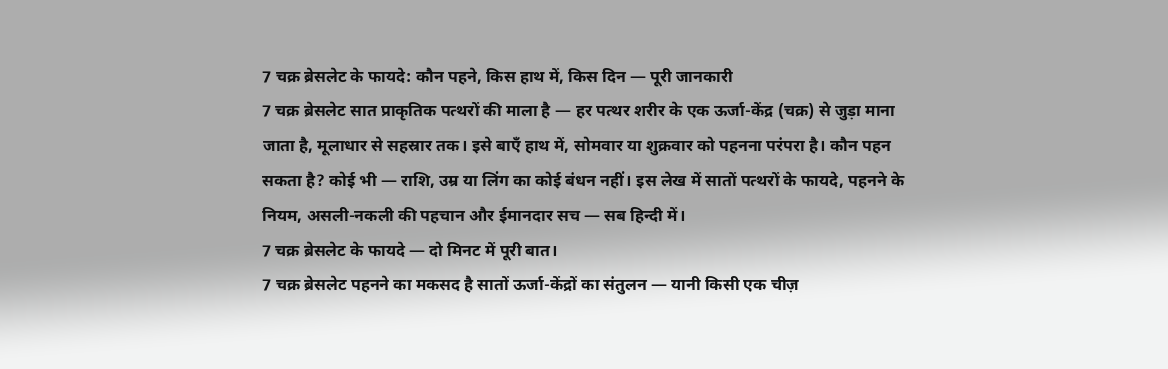7 चक्र ब्रेसलेट के फायदे: कौन पहने, किस हाथ में, किस दिन — पूरी जानकारी
7 चक्र ब्रेसलेट सात प्राकृतिक पत्थरों की माला है — हर पत्थर शरीर के एक ऊर्जा-केंद्र (चक्र) से जुड़ा माना जाता है, मूलाधार से सहस्रार तक। इसे बाएँ हाथ में, सोमवार या शुक्रवार को पहनना परंपरा है। कौन पहन सकता है? कोई भी — राशि, उम्र या लिंग का कोई बंधन नहीं। इस लेख में सातों पत्थरों के फायदे, पहनने के नियम, असली-नकली की पहचान और ईमानदार सच — सब हिन्दी में।
7 चक्र ब्रेसलेट के फायदे — दो मिनट में पूरी बात।
7 चक्र ब्रेसलेट पहनने का मकसद है सातों ऊर्जा-केंद्रों का संतुलन — यानी किसी एक चीज़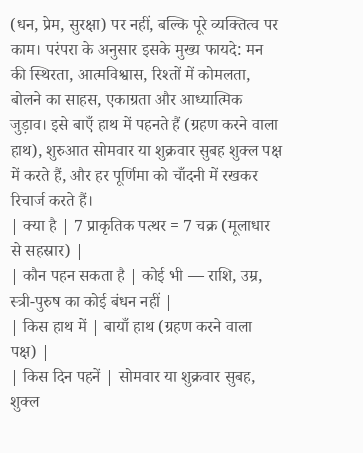(धन, प्रेम, सुरक्षा) पर नहीं, बल्कि पूरे व्यक्तित्व पर काम। परंपरा के अनुसार इसके मुख्य फायदे: मन की स्थिरता, आत्मविश्वास, रिश्तों में कोमलता, बोलने का साहस, एकाग्रता और आध्यात्मिक जुड़ाव। इसे बाएँ हाथ में पहनते हैं (ग्रहण करने वाला हाथ), शुरुआत सोमवार या शुक्रवार सुबह शुक्ल पक्ष में करते हैं, और हर पूर्णिमा को चाँदनी में रखकर रिचार्ज करते हैं।
| क्या है | 7 प्राकृतिक पत्थर = 7 चक्र (मूलाधार से सहस्रार) |
| कौन पहन सकता है | कोई भी — राशि, उम्र, स्त्री-पुरुष का कोई बंधन नहीं |
| किस हाथ में | बायाँ हाथ (ग्रहण करने वाला पक्ष) |
| किस दिन पहनें | सोमवार या शुक्रवार सुबह, शुक्ल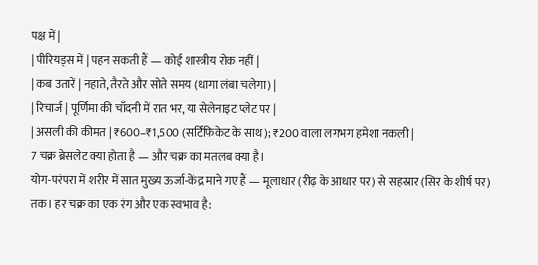पक्ष में |
| पीरियड्स में | पहन सकती हैं — कोई शास्त्रीय रोक नहीं |
| कब उतारें | नहाते, तैरते और सोते समय (धागा लंबा चलेगा) |
| रिचार्ज | पूर्णिमा की चाँदनी में रात भर, या सेलेनाइट प्लेट पर |
| असली की कीमत | ₹600–₹1,500 (सर्टिफिकेट के साथ); ₹200 वाला लगभग हमेशा नकली |
7 चक्र ब्रेसलेट क्या होता है — और चक्र का मतलब क्या है।
योग-परंपरा में शरीर में सात मुख्य ऊर्जा-केंद्र माने गए हैं — मूलाधार (रीढ़ के आधार पर) से सहस्रार (सिर के शीर्ष पर) तक। हर चक्र का एक रंग और एक स्वभाव है: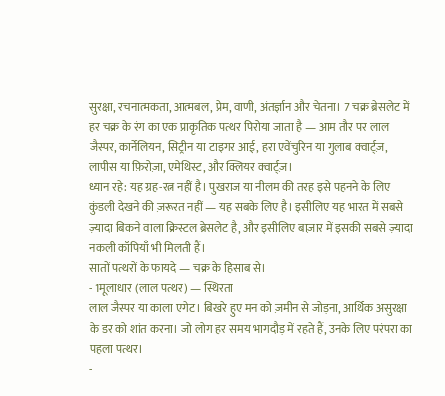सुरक्षा, रचनात्मकता, आत्मबल, प्रेम, वाणी, अंतर्ज्ञान और चेतना। 7 चक्र ब्रेसलेट में हर चक्र के रंग का एक प्राकृतिक पत्थर पिरोया जाता है — आम तौर पर लाल जैस्पर, कार्नेलियन, सिट्रीन या टाइगर आई, हरा एवेंचुरिन या गुलाब क्वार्ट्ज़, लापीस या फ़िरोज़ा, एमेथिस्ट, और क्लियर क्वार्ट्ज़।
ध्यान रहे: यह ग्रह-रत्न नहीं है। पुखराज या नीलम की तरह इसे पहनने के लिए कुंडली देखने की ज़रूरत नहीं — यह सबके लिए है। इसीलिए यह भारत में सबसे ज़्यादा बिकने वाला क्रिस्टल ब्रेसलेट है, और इसीलिए बाज़ार में इसकी सबसे ज़्यादा नकली कॉपियाँ भी मिलती हैं।
सातों पत्थरों के फायदे — चक्र के हिसाब से।
- 1मूलाधार (लाल पत्थर) — स्थिरता
लाल जैस्पर या काला एगेट। बिखरे हुए मन को ज़मीन से जोड़ना, आर्थिक असुरक्षा के डर को शांत करना। जो लोग हर समय भागदौड़ में रहते हैं, उनके लिए परंपरा का पहला पत्थर।
-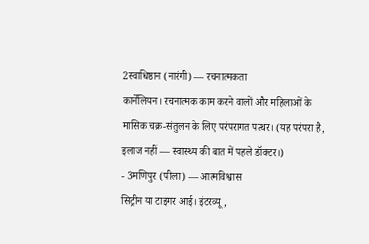2स्वाधिष्ठान (नारंगी) — रचनात्मकता
कार्नेलियन। रचनात्मक काम करने वालों और महिलाओं के मासिक चक्र-संतुलन के लिए परंपरागत पत्थर। (यह परंपरा है, इलाज नहीं — स्वास्थ्य की बात में पहले डॉक्टर।)
- 3मणिपुर (पीला) — आत्मविश्वास
सिट्रीन या टाइगर आई। इंटरव्यू,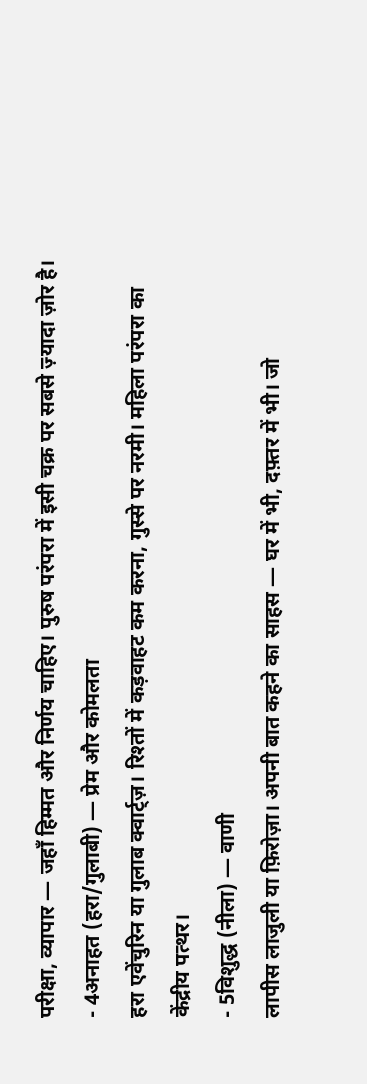परीक्षा, व्यापार — जहाँ हिम्मत और निर्णय चाहिए। पुरुष परंपरा में इसी चक्र पर सबसे ज़्यादा ज़ोर है।
- 4अनाहत (हरा/गुलाबी) — प्रेम और कोमलता
हरा एवेंचुरिन या गुलाब क्वार्ट्ज़। रिश्तों में कड़वाहट कम करना, गुस्से पर नरमी। महिला परंपरा का केंद्रीय पत्थर।
- 5विशुद्ध (नीला) — वाणी
लापीस लाजुली या फ़िरोज़ा। अपनी बात कहने का साहस — घर में भी, दफ़्तर में भी। जो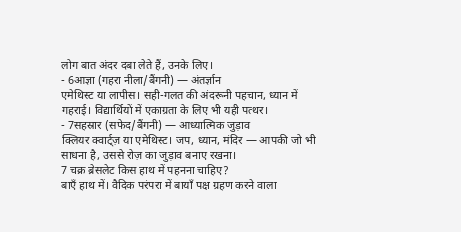लोग बात अंदर दबा लेते हैं, उनके लिए।
- 6आज्ञा (गहरा नीला/बैंगनी) — अंतर्ज्ञान
एमेथिस्ट या लापीस। सही-गलत की अंदरूनी पहचान, ध्यान में गहराई। विद्यार्थियों में एकाग्रता के लिए भी यही पत्थर।
- 7सहस्रार (सफेद/बैंगनी) — आध्यात्मिक जुड़ाव
क्लियर क्वार्ट्ज़ या एमेथिस्ट। जप, ध्यान, मंदिर — आपकी जो भी साधना है, उससे रोज़ का जुड़ाव बनाए रखना।
7 चक्र ब्रेसलेट किस हाथ में पहनना चाहिए?
बाएँ हाथ में। वैदिक परंपरा में बायाँ पक्ष ग्रहण करने वाला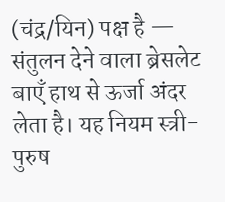(चंद्र/यिन) पक्ष है — संतुलन देने वाला ब्रेसलेट बाएँ हाथ से ऊर्जा अंदर लेता है। यह नियम स्त्री-पुरुष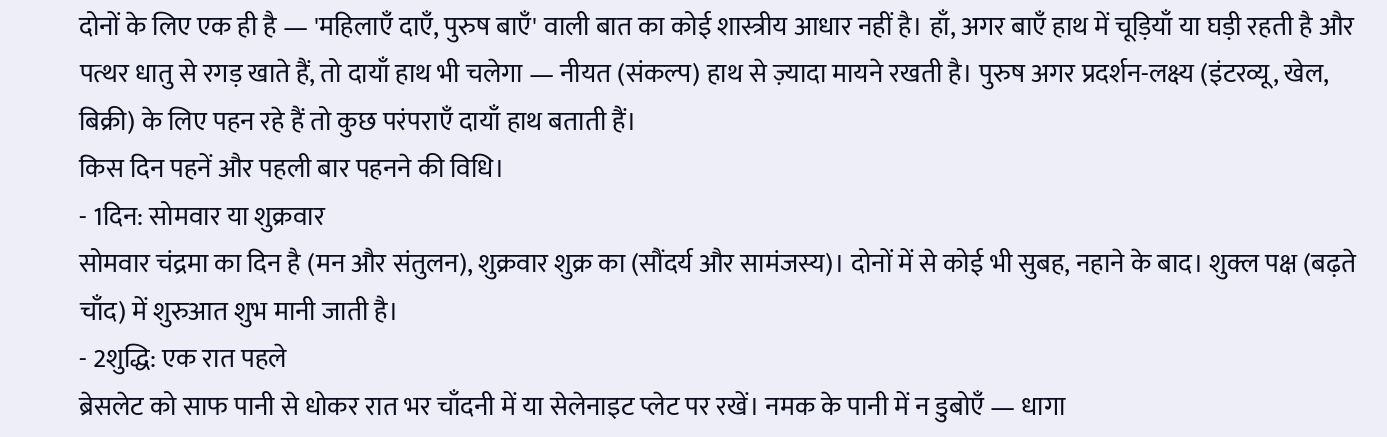दोनों के लिए एक ही है — 'महिलाएँ दाएँ, पुरुष बाएँ' वाली बात का कोई शास्त्रीय आधार नहीं है। हाँ, अगर बाएँ हाथ में चूड़ियाँ या घड़ी रहती है और पत्थर धातु से रगड़ खाते हैं, तो दायाँ हाथ भी चलेगा — नीयत (संकल्प) हाथ से ज़्यादा मायने रखती है। पुरुष अगर प्रदर्शन-लक्ष्य (इंटरव्यू, खेल, बिक्री) के लिए पहन रहे हैं तो कुछ परंपराएँ दायाँ हाथ बताती हैं।
किस दिन पहनें और पहली बार पहनने की विधि।
- 1दिन: सोमवार या शुक्रवार
सोमवार चंद्रमा का दिन है (मन और संतुलन), शुक्रवार शुक्र का (सौंदर्य और सामंजस्य)। दोनों में से कोई भी सुबह, नहाने के बाद। शुक्ल पक्ष (बढ़ते चाँद) में शुरुआत शुभ मानी जाती है।
- 2शुद्धि: एक रात पहले
ब्रेसलेट को साफ पानी से धोकर रात भर चाँदनी में या सेलेनाइट प्लेट पर रखें। नमक के पानी में न डुबोएँ — धागा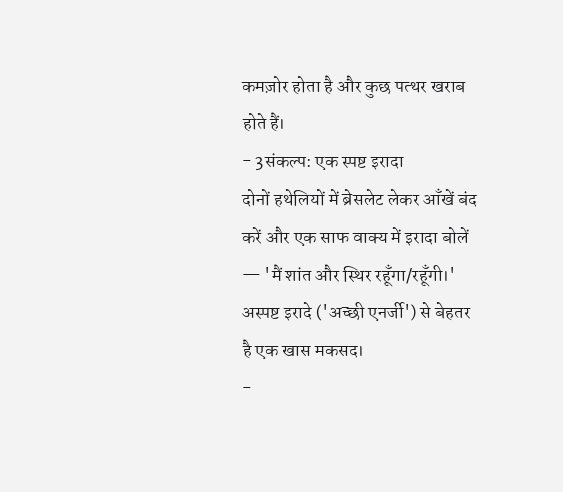कमज़ोर होता है और कुछ पत्थर खराब होते हैं।
- 3संकल्प: एक स्पष्ट इरादा
दोनों हथेलियों में ब्रेसलेट लेकर आँखें बंद करें और एक साफ वाक्य में इरादा बोलें — 'मैं शांत और स्थिर रहूँगा/रहूँगी।' अस्पष्ट इरादे ('अच्छी एनर्जी') से बेहतर है एक खास मकसद।
-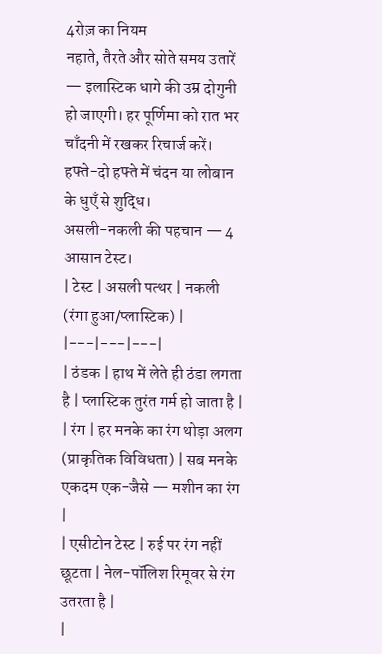4रोज़ का नियम
नहाते, तैरते और सोते समय उतारें — इलास्टिक धागे की उम्र दोगुनी हो जाएगी। हर पूर्णिमा को रात भर चाँदनी में रखकर रिचार्ज करें। हफ्ते-दो हफ्ते में चंदन या लोबान के धुएँ से शुद्धि।
असली-नकली की पहचान — 4 आसान टेस्ट।
| टेस्ट | असली पत्थर | नकली (रंगा हुआ/प्लास्टिक) |
|---|---|---|
| ठंडक | हाथ में लेते ही ठंडा लगता है | प्लास्टिक तुरंत गर्म हो जाता है |
| रंग | हर मनके का रंग थोड़ा अलग (प्राकृतिक विविधता) | सब मनके एकदम एक-जैसे — मशीन का रंग |
| एसीटोन टेस्ट | रुई पर रंग नहीं छूटता | नेल-पॉलिश रिमूवर से रंग उतरता है |
|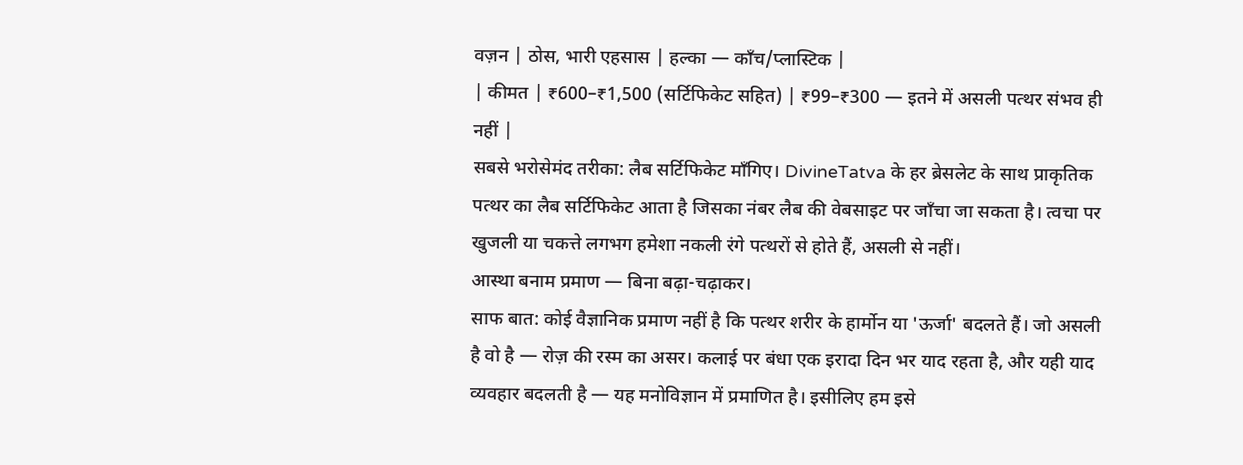वज़न | ठोस, भारी एहसास | हल्का — काँच/प्लास्टिक |
| कीमत | ₹600–₹1,500 (सर्टिफिकेट सहित) | ₹99–₹300 — इतने में असली पत्थर संभव ही नहीं |
सबसे भरोसेमंद तरीका: लैब सर्टिफिकेट माँगिए। DivineTatva के हर ब्रेसलेट के साथ प्राकृतिक पत्थर का लैब सर्टिफिकेट आता है जिसका नंबर लैब की वेबसाइट पर जाँचा जा सकता है। त्वचा पर खुजली या चकत्ते लगभग हमेशा नकली रंगे पत्थरों से होते हैं, असली से नहीं।
आस्था बनाम प्रमाण — बिना बढ़ा-चढ़ाकर।
साफ बात: कोई वैज्ञानिक प्रमाण नहीं है कि पत्थर शरीर के हार्मोन या 'ऊर्जा' बदलते हैं। जो असली है वो है — रोज़ की रस्म का असर। कलाई पर बंधा एक इरादा दिन भर याद रहता है, और यही याद व्यवहार बदलती है — यह मनोविज्ञान में प्रमाणित है। इसीलिए हम इसे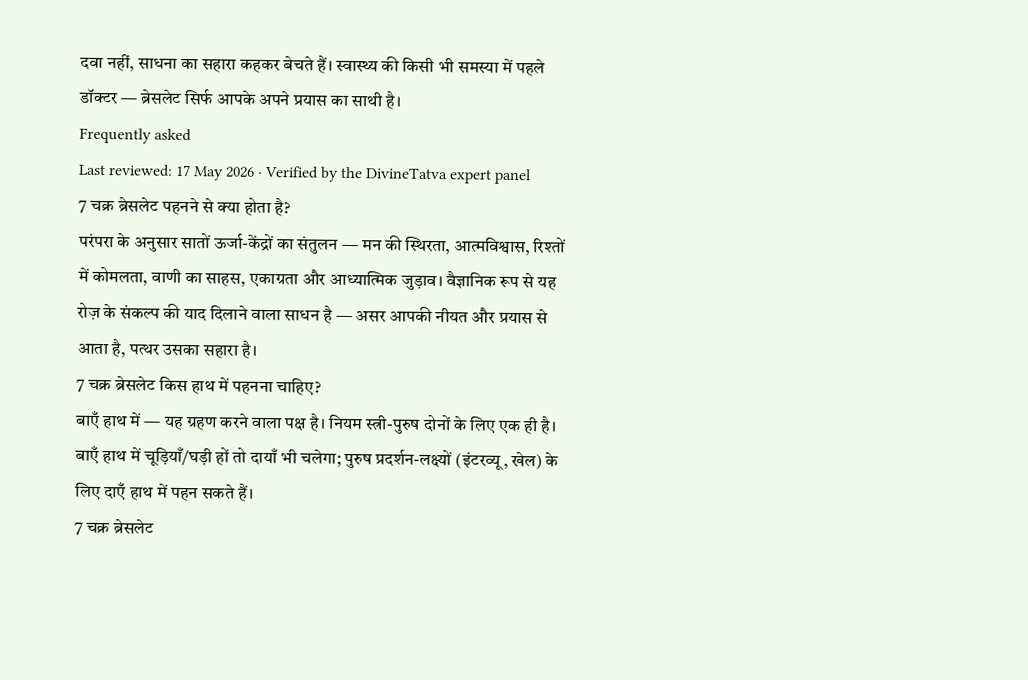दवा नहीं, साधना का सहारा कहकर बेचते हैं। स्वास्थ्य की किसी भी समस्या में पहले डॉक्टर — ब्रेसलेट सिर्फ आपके अपने प्रयास का साथी है।
Frequently asked
Last reviewed: 17 May 2026 · Verified by the DivineTatva expert panel
7 चक्र ब्रेसलेट पहनने से क्या होता है?
परंपरा के अनुसार सातों ऊर्जा-केंद्रों का संतुलन — मन की स्थिरता, आत्मविश्वास, रिश्तों में कोमलता, वाणी का साहस, एकाग्रता और आध्यात्मिक जुड़ाव। वैज्ञानिक रूप से यह रोज़ के संकल्प की याद दिलाने वाला साधन है — असर आपकी नीयत और प्रयास से आता है, पत्थर उसका सहारा है।
7 चक्र ब्रेसलेट किस हाथ में पहनना चाहिए?
बाएँ हाथ में — यह ग्रहण करने वाला पक्ष है। नियम स्त्री-पुरुष दोनों के लिए एक ही है। बाएँ हाथ में चूड़ियाँ/घड़ी हों तो दायाँ भी चलेगा; पुरुष प्रदर्शन-लक्ष्यों (इंटरव्यू, खेल) के लिए दाएँ हाथ में पहन सकते हैं।
7 चक्र ब्रेसलेट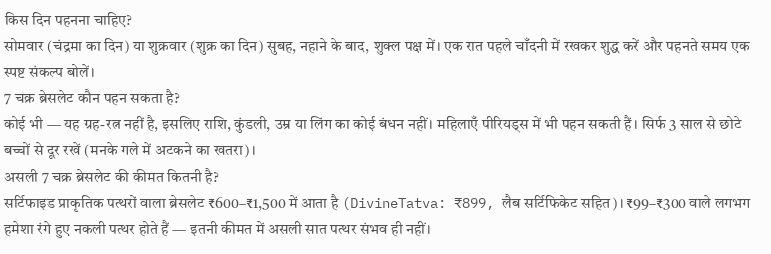किस दिन पहनना चाहिए?
सोमवार (चंद्रमा का दिन) या शुक्रवार (शुक्र का दिन) सुबह, नहाने के बाद, शुक्ल पक्ष में। एक रात पहले चाँदनी में रखकर शुद्ध करें और पहनते समय एक स्पष्ट संकल्प बोलें।
7 चक्र ब्रेसलेट कौन पहन सकता है?
कोई भी — यह ग्रह-रत्न नहीं है, इसलिए राशि, कुंडली, उम्र या लिंग का कोई बंधन नहीं। महिलाएँ पीरियड्स में भी पहन सकती हैं। सिर्फ 3 साल से छोटे बच्चों से दूर रखें (मनके गले में अटकने का खतरा)।
असली 7 चक्र ब्रेसलेट की कीमत कितनी है?
सर्टिफाइड प्राकृतिक पत्थरों वाला ब्रेसलेट ₹600–₹1,500 में आता है (DivineTatva: ₹899, लैब सर्टिफिकेट सहित)। ₹99–₹300 वाले लगभग हमेशा रंगे हुए नकली पत्थर होते हैं — इतनी कीमत में असली सात पत्थर संभव ही नहीं।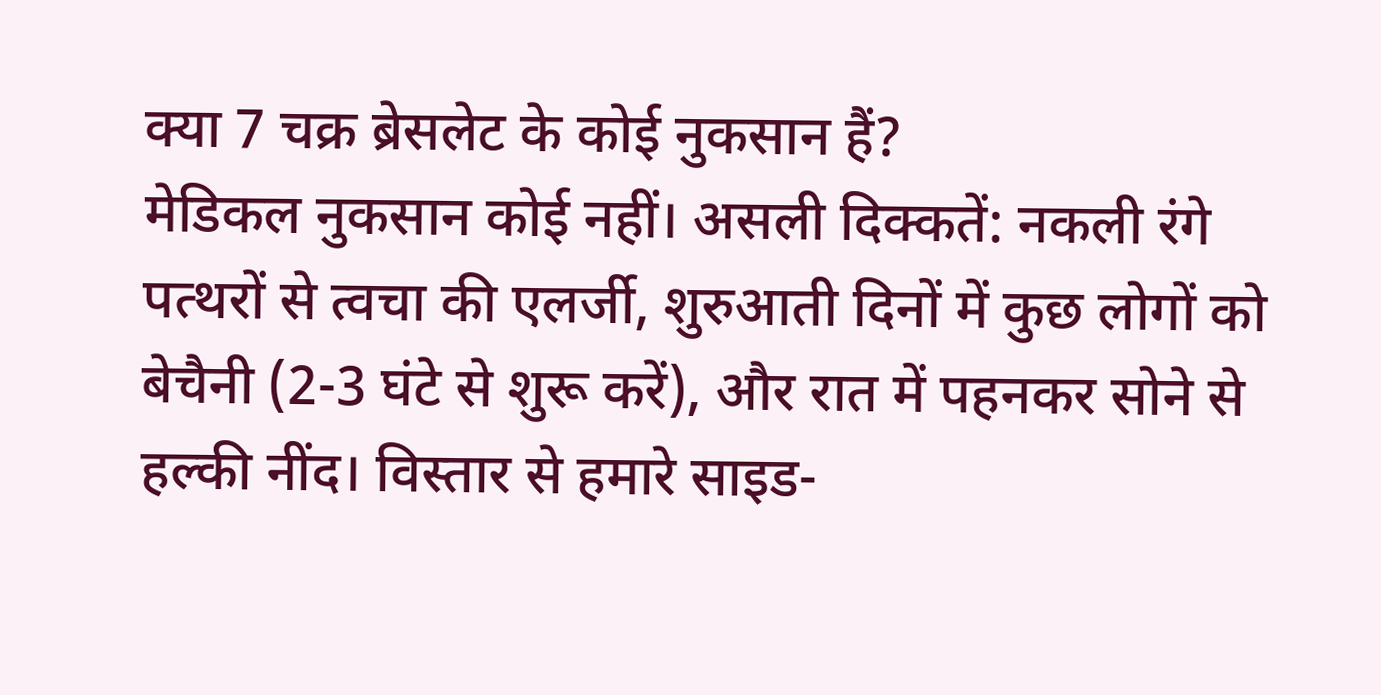क्या 7 चक्र ब्रेसलेट के कोई नुकसान हैं?
मेडिकल नुकसान कोई नहीं। असली दिक्कतें: नकली रंगे पत्थरों से त्वचा की एलर्जी, शुरुआती दिनों में कुछ लोगों को बेचैनी (2-3 घंटे से शुरू करें), और रात में पहनकर सोने से हल्की नींद। विस्तार से हमारे साइड-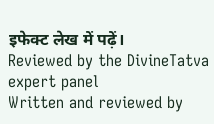इफेक्ट लेख में पढ़ें।
Reviewed by the DivineTatva expert panel
Written and reviewed by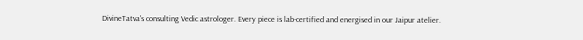DivineTatva's consulting Vedic astrologer. Every piece is lab-certified and energised in our Jaipur atelier.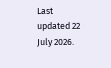Last updated 22 July 2026.